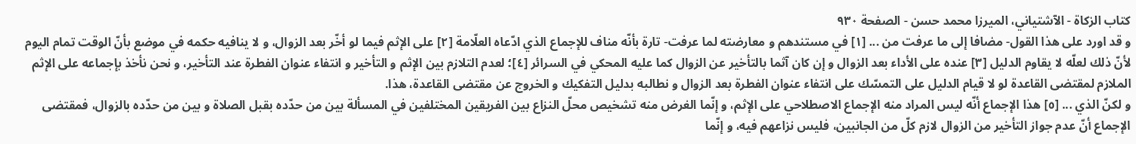كتاب الزكاة - الآشتياني، الميرزا محمد حسن - الصفحة ٩٣٠
و قد اورد على هذا القول- مضافا إلى ما عرفت من ... [١] في مستندهم و معارضته لما عرفت- تارة بأنّه مناف للإجماع الذي ادّعاه العلّامة [٢] على الإثم فيما لو أخّر بعد الزوال، و لا ينافيه حكمه في موضع بأنّ الوقت تمام اليوم لأنّ ذلك لعلّه لا يقاوم الدليل [٣] عنده على الأداء بعد الزوال و إن كان آثما بالتأخير عن الزوال كما عليه المحكي في السرائر [٤]؛ لعدم التلازم بين الإثم و التأخير و انتفاء عنوان الفطرة عند التأخير، و نحن نأخذ بإجماعه على الإثم الملازم لمقتضى القاعدة لو لا قيام الدليل على التمسّك على انتفاء عنوان الفطرة بعد الزوال و نطالبه بدليل التفكيك و الخروج عن مقتضى القاعدة، هذا.
و لكنّ الذي ... [٥] هذا الإجماع أنّه ليس المراد منه الإجماع الاصطلاحي على الإثم، و إنّما الغرض منه تشخيص محلّ النزاع بين الفريقين المختلفين في المسألة بين من حدّده بقبل الصلاة و بين من حدّده بالزوال، فمقتضى الإجماع أنّ عدم جواز التأخير من الزوال لازم كلّ من الجانبين، فليس نزاعهم فيه، و إنّما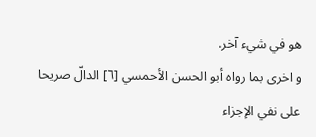هو في شيء آخر.
و اخرى بما رواه أبو الحسن الأحمسي [٦] الدالّ صريحا على نفي الإجزاء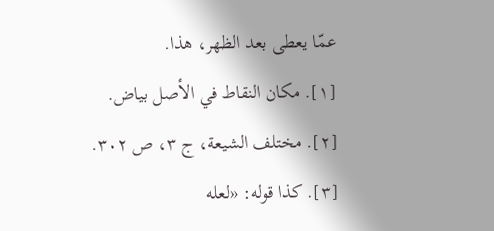عمّا يعطى بعد الظهر، هذا.
[١]. مكان النقاط في الأصل بياض.
[٢]. مختلف الشيعة، ج ٣، ص ٣٠٢.
[٣]. كذا قوله: «لعله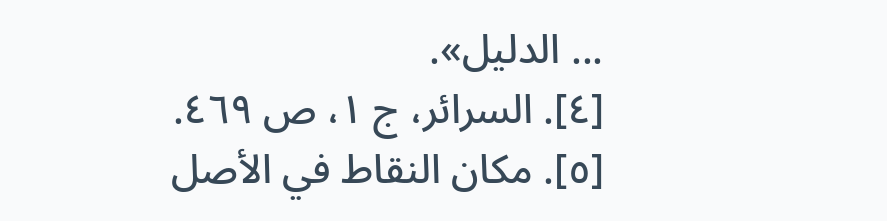... الدليل».
[٤]. السرائر، ج ١، ص ٤٦٩.
[٥]. مكان النقاط في الأصل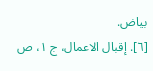بياض.
[٦]. إقبال الاعمال، ج ١، ص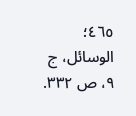٤٦٥؛ الوسائل، ج ٩، ص ٣٣٢.